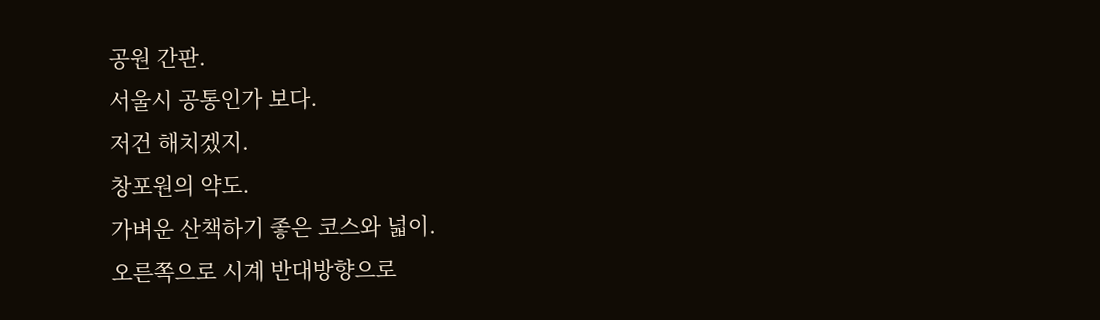공원 간판.
서울시 공통인가 보다.
저건 해치겠지.
창포원의 약도.
가벼운 산책하기 좋은 코스와 넓이.
오른쪽으로 시계 반대방향으로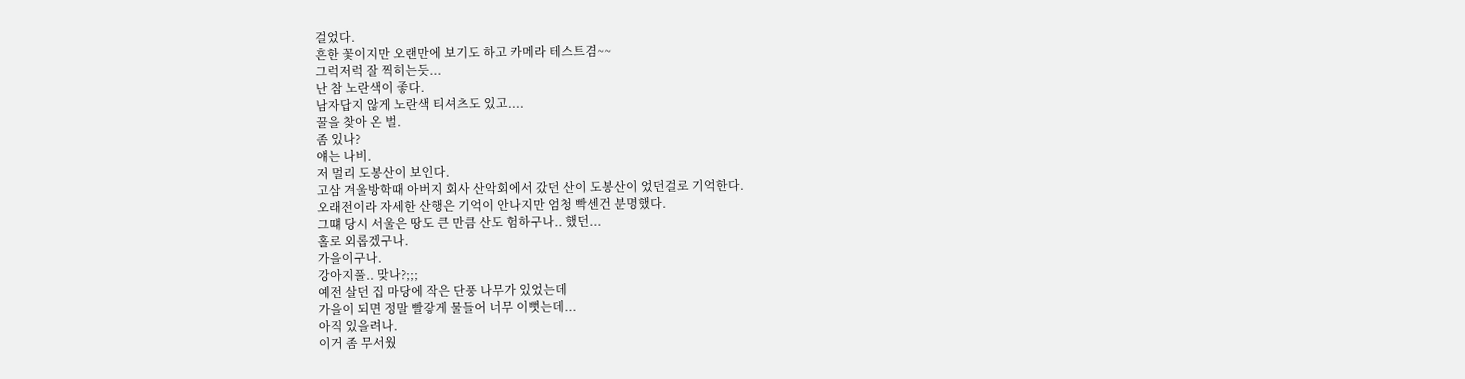걸었다.
흔한 꽃이지만 오랜만에 보기도 하고 카메라 테스트겸~~
그럭저럭 잘 찍히는듯...
난 참 노란색이 좋다.
남자답지 않게 노란색 티셔츠도 있고....
꿀을 찾아 온 벌.
좀 있나?
얘는 나비.
저 멀리 도봉산이 보인다.
고삼 겨울방학때 아버지 회사 산악회에서 갔던 산이 도봉산이 었던걸로 기억한다.
오래전이라 자세한 산행은 기억이 안나지만 엄청 빡센건 분명했다.
그떄 당시 서울은 땅도 큰 만큼 산도 험하구나.. 했던...
홀로 외롭겠구나.
가을이구나.
강아지풀.. 맞나?;;;
예전 살던 집 마당에 작은 단풍 나무가 있었는데
가을이 되면 정말 빨갛게 물들어 너무 이뻣는데...
아직 있을려나.
이거 좀 무서웠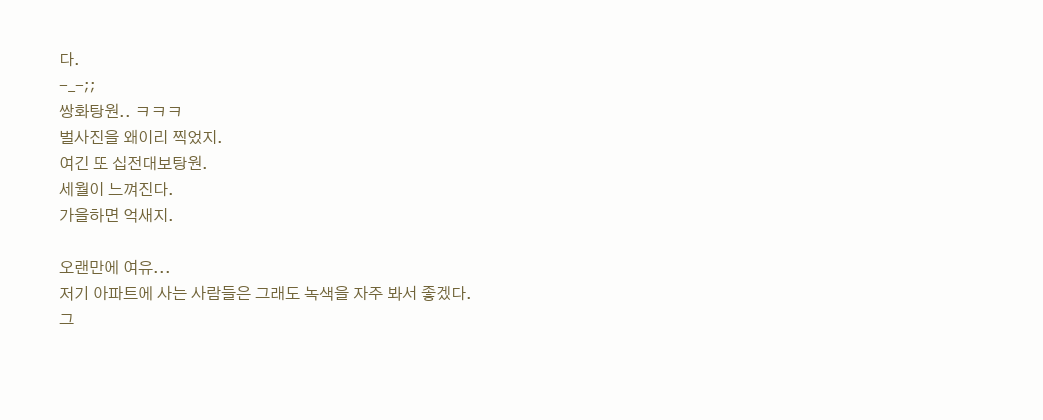다.
-_-;;
쌍화탕원.. ㅋㅋㅋ
벌사진을 왜이리 찍었지.
여긴 또 십전대보탕원.
세월이 느껴진다.
가을하면 억새지.

오랜만에 여유...
저기 아파트에 사는 사람들은 그래도 녹색을 자주 봐서 좋겠다.
그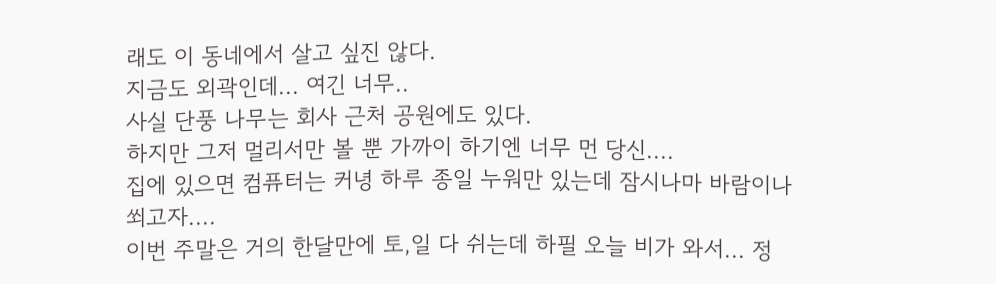래도 이 동네에서 살고 싶진 않다.
지금도 외곽인데... 여긴 너무..
사실 단풍 나무는 회사 근처 공원에도 있다.
하지만 그저 멀리서만 볼 뿐 가까이 하기엔 너무 먼 당신....
집에 있으면 컴퓨터는 커녕 하루 종일 누워만 있는데 잠시나마 바람이나 쐬고자....
이번 주말은 거의 한달만에 토,일 다 쉬는데 하필 오늘 비가 와서... 정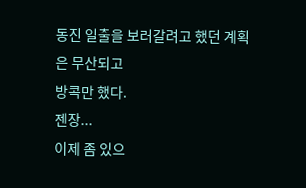동진 일출을 보러갈려고 했던 계획은 무산되고
방콕만 했다.
젠장...
이제 좀 있으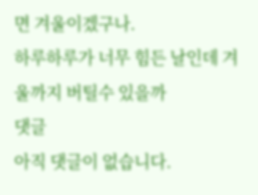면 겨울이겠구나.
하루하루가 너무 힘든 날인데 겨울까지 버틸수 있을까
댓글
아직 댓글이 없습니다.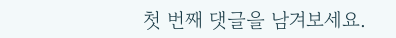첫 번째 댓글을 남겨보세요.